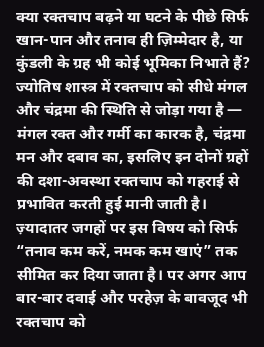क्या रक्तचाप बढ़ने या घटने के पीछे सिर्फ खान-पान और तनाव ही ज़िम्मेदार है, या कुंडली के ग्रह भी कोई भूमिका निभाते हैं? ज्योतिष शास्त्र में रक्तचाप को सीधे मंगल और चंद्रमा की स्थिति से जोड़ा गया है — मंगल रक्त और गर्मी का कारक है, चंद्रमा मन और दबाव का, इसलिए इन दोनों ग्रहों की दशा-अवस्था रक्तचाप को गहराई से प्रभावित करती हुई मानी जाती है।
ज़्यादातर जगहों पर इस विषय को सिर्फ “तनाव कम करें, नमक कम खाएं” तक सीमित कर दिया जाता है। पर अगर आप बार-बार दवाई और परहेज़ के बावजूद भी रक्तचाप को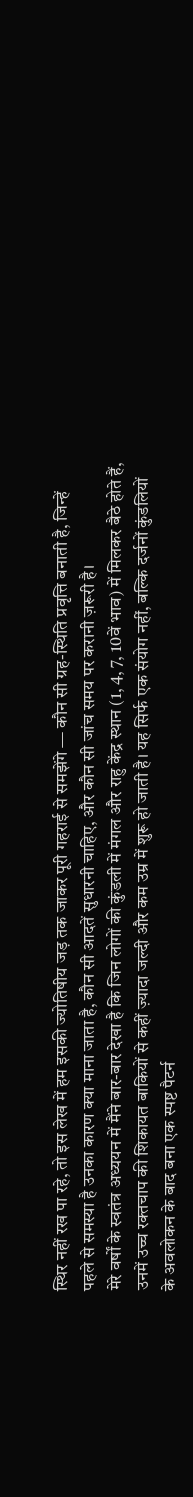स्थिर नहीं रख पा रहे, तो इस लेख में हम इसकी ज्योतिषीय जड़ तक जाकर पूरी गहराई से समझेंगे — कौन सी ग्रह-स्थिति प्रवृत्ति बनाती है, जिन्हें पहले से समस्या है उनका कारण क्या माना जाता है, कौन सी आदतें सुधारनी चाहिए, और कौन सी जांच समय पर करानी ज़रूरी है।
मेरे वर्षों के स्वतंत्र अध्ययन में मैंने बार-बार देखा है कि जिन लोगों की कुंडली में मंगल और राहु केंद्र स्थान (1, 4, 7, 10वें भाव) में मिलकर बैठे होते हैं, उनमें उच्च रक्तचाप की शिकायत बाकियों से कहीं ज़्यादा जल्दी और कम उम्र में शुरू हो जाती है। यह सिर्फ एक संयोग नहीं, बल्कि दर्जनों कुंडलियों के अवलोकन के बाद बना एक स्पष्ट पैटर्न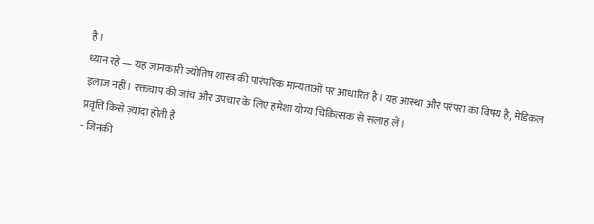है।
ध्यान रहे — यह जानकारी ज्योतिष शास्त्र की पारंपरिक मान्यताओं पर आधारित है। यह आस्था और परंपरा का विषय है, मेडिकल इलाज नहीं। रक्तचाप की जांच और उपचार के लिए हमेशा योग्य चिकित्सक से सलाह लें।
प्रवृत्ति किसे ज़्यादा होती है
- जिनकी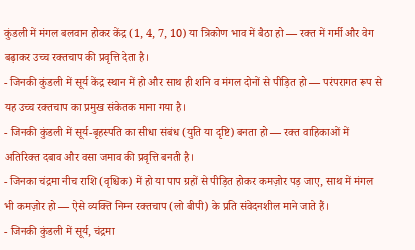कुंडली में मंगल बलवान होकर केंद्र (1, 4, 7, 10) या त्रिकोण भाव में बैठा हो — रक्त में गर्मी और वेग बढ़ाकर उच्च रक्तचाप की प्रवृत्ति देता है।
- जिनकी कुंडली में सूर्य केंद्र स्थान में हो और साथ ही शनि व मंगल दोनों से पीड़ित हो — परंपरागत रूप से यह उच्च रक्तचाप का प्रमुख संकेतक माना गया है।
- जिनकी कुंडली में सूर्य-बृहस्पति का सीधा संबंध (युति या दृष्टि) बनता हो — रक्त वाहिकाओं में अतिरिक्त दबाव और वसा जमाव की प्रवृत्ति बनती है।
- जिनका चंद्रमा नीच राशि (वृश्चिक) में हो या पाप ग्रहों से पीड़ित होकर कमज़ोर पड़ जाए, साथ में मंगल भी कमज़ोर हो — ऐसे व्यक्ति निम्न रक्तचाप (लो बीपी) के प्रति संवेदनशील माने जाते हैं।
- जिनकी कुंडली में सूर्य, चंद्रमा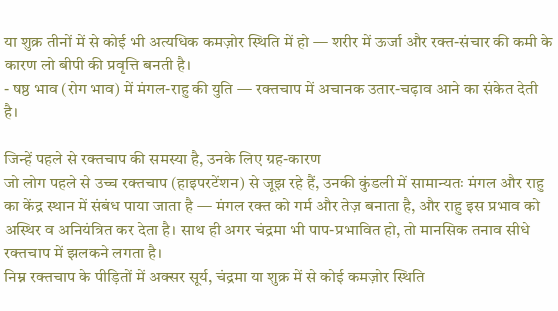या शुक्र तीनों में से कोई भी अत्यधिक कमज़ोर स्थिति में हो — शरीर में ऊर्जा और रक्त-संचार की कमी के कारण लो बीपी की प्रवृत्ति बनती है।
- षष्ठ भाव (रोग भाव) में मंगल-राहु की युति — रक्तचाप में अचानक उतार-चढ़ाव आने का संकेत देती है।

जिन्हें पहले से रक्तचाप की समस्या है, उनके लिए ग्रह-कारण
जो लोग पहले से उच्च रक्तचाप (हाइपरटेंशन) से जूझ रहे हैं, उनकी कुंडली में सामान्यतः मंगल और राहु का केंद्र स्थान में संबंध पाया जाता है — मंगल रक्त को गर्म और तेज़ बनाता है, और राहु इस प्रभाव को अस्थिर व अनियंत्रित कर देता है। साथ ही अगर चंद्रमा भी पाप-प्रभावित हो, तो मानसिक तनाव सीधे रक्तचाप में झलकने लगता है।
निम्न रक्तचाप के पीड़ितों में अक्सर सूर्य, चंद्रमा या शुक्र में से कोई कमज़ोर स्थिति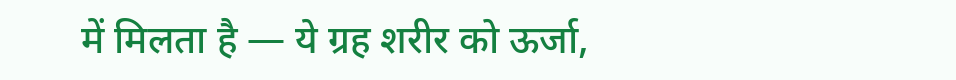में मिलता है — ये ग्रह शरीर को ऊर्जा,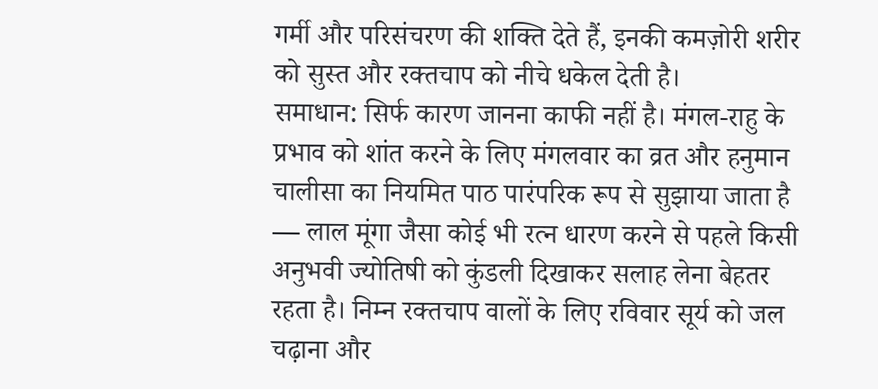गर्मी और परिसंचरण की शक्ति देते हैं, इनकी कमज़ोरी शरीर को सुस्त और रक्तचाप को नीचे धकेल देती है।
समाधान: सिर्फ कारण जानना काफी नहीं है। मंगल-राहु के प्रभाव को शांत करने के लिए मंगलवार का व्रत और हनुमान चालीसा का नियमित पाठ पारंपरिक रूप से सुझाया जाता है — लाल मूंगा जैसा कोई भी रत्न धारण करने से पहले किसी अनुभवी ज्योतिषी को कुंडली दिखाकर सलाह लेना बेहतर रहता है। निम्न रक्तचाप वालों के लिए रविवार सूर्य को जल चढ़ाना और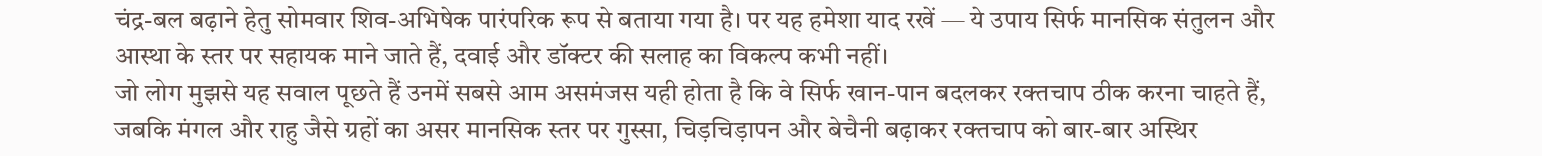चंद्र-बल बढ़ाने हेतु सोमवार शिव-अभिषेक पारंपरिक रूप से बताया गया है। पर यह हमेशा याद रखें — ये उपाय सिर्फ मानसिक संतुलन और आस्था के स्तर पर सहायक माने जाते हैं, दवाई और डॉक्टर की सलाह का विकल्प कभी नहीं।
जो लोग मुझसे यह सवाल पूछते हैं उनमें सबसे आम असमंजस यही होता है कि वे सिर्फ खान-पान बदलकर रक्तचाप ठीक करना चाहते हैं, जबकि मंगल और राहु जैसे ग्रहों का असर मानसिक स्तर पर गुस्सा, चिड़चिड़ापन और बेचैनी बढ़ाकर रक्तचाप को बार-बार अस्थिर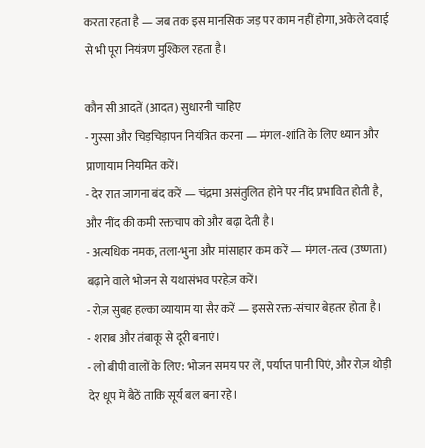करता रहता है — जब तक इस मानसिक जड़ पर काम नहीं होगा, अकेले दवाई से भी पूरा नियंत्रण मुश्किल रहता है।

कौन सी आदतें (आदत) सुधारनी चाहिए
- गुस्सा और चिड़चिड़ापन नियंत्रित करना — मंगल-शांति के लिए ध्यान और प्राणायाम नियमित करें।
- देर रात जागना बंद करें — चंद्रमा असंतुलित होने पर नींद प्रभावित होती है, और नींद की कमी रक्तचाप को और बढ़ा देती है।
- अत्यधिक नमक, तला-भुना और मांसाहार कम करें — मंगल-तत्व (उष्णता) बढ़ाने वाले भोजन से यथासंभव परहेज़ करें।
- रोज़ सुबह हल्का व्यायाम या सैर करें — इससे रक्त-संचार बेहतर होता है।
- शराब और तंबाकू से दूरी बनाएं।
- लो बीपी वालों के लिए: भोजन समय पर लें, पर्याप्त पानी पिएं, और रोज़ थोड़ी देर धूप में बैठें ताकि सूर्य बल बना रहे।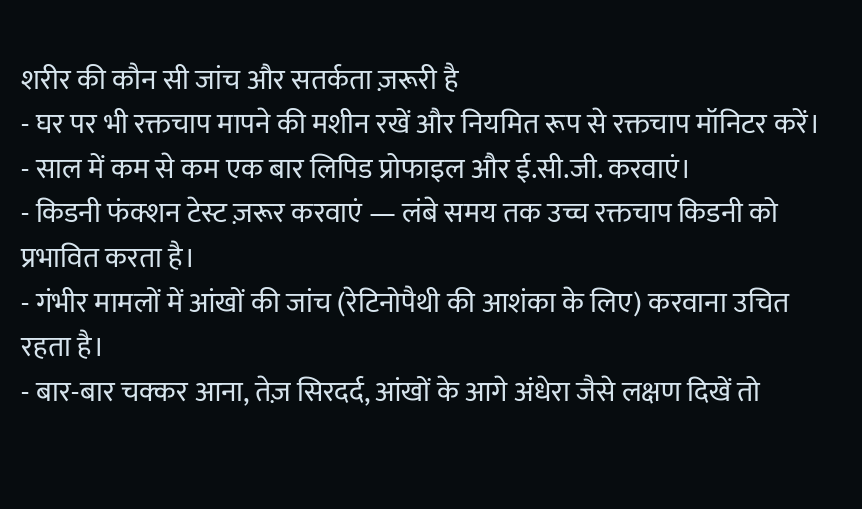शरीर की कौन सी जांच और सतर्कता ज़रूरी है
- घर पर भी रक्तचाप मापने की मशीन रखें और नियमित रूप से रक्तचाप मॉनिटर करें।
- साल में कम से कम एक बार लिपिड प्रोफाइल और ई.सी.जी. करवाएं।
- किडनी फंक्शन टेस्ट ज़रूर करवाएं — लंबे समय तक उच्च रक्तचाप किडनी को प्रभावित करता है।
- गंभीर मामलों में आंखों की जांच (रेटिनोपैथी की आशंका के लिए) करवाना उचित रहता है।
- बार-बार चक्कर आना, तेज़ सिरदर्द, आंखों के आगे अंधेरा जैसे लक्षण दिखें तो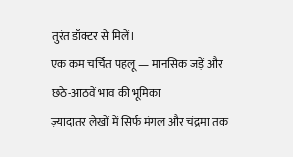तुरंत डॉक्टर से मिलें।
एक कम चर्चित पहलू — मानसिक जड़ें और छठे-आठवें भाव की भूमिका
ज़्यादातर लेखों में सिर्फ मंगल और चंद्रमा तक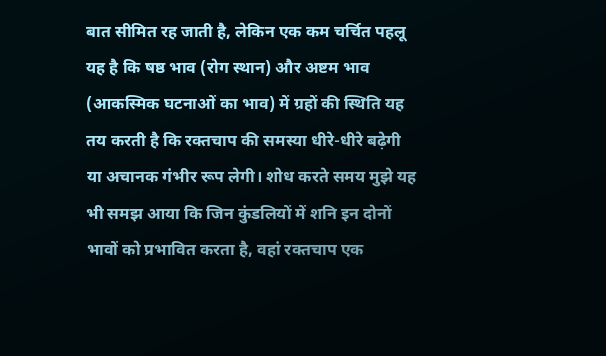बात सीमित रह जाती है, लेकिन एक कम चर्चित पहलू यह है कि षष्ठ भाव (रोग स्थान) और अष्टम भाव (आकस्मिक घटनाओं का भाव) में ग्रहों की स्थिति यह तय करती है कि रक्तचाप की समस्या धीरे-धीरे बढ़ेगी या अचानक गंभीर रूप लेगी। शोध करते समय मुझे यह भी समझ आया कि जिन कुंडलियों में शनि इन दोनों भावों को प्रभावित करता है, वहां रक्तचाप एक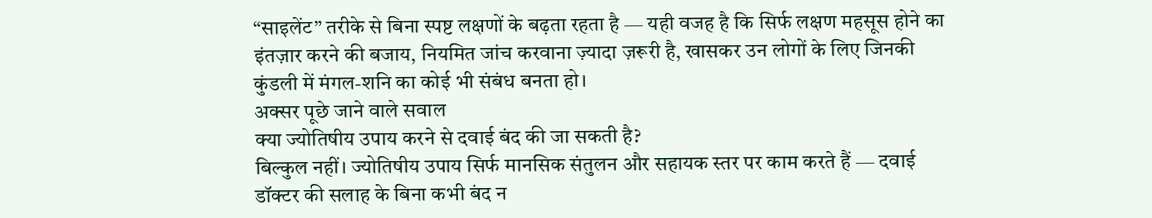“साइलेंट” तरीके से बिना स्पष्ट लक्षणों के बढ़ता रहता है — यही वजह है कि सिर्फ लक्षण महसूस होने का इंतज़ार करने की बजाय, नियमित जांच करवाना ज़्यादा ज़रूरी है, खासकर उन लोगों के लिए जिनकी कुंडली में मंगल-शनि का कोई भी संबंध बनता हो।
अक्सर पूछे जाने वाले सवाल
क्या ज्योतिषीय उपाय करने से दवाई बंद की जा सकती है?
बिल्कुल नहीं। ज्योतिषीय उपाय सिर्फ मानसिक संतुलन और सहायक स्तर पर काम करते हैं — दवाई डॉक्टर की सलाह के बिना कभी बंद न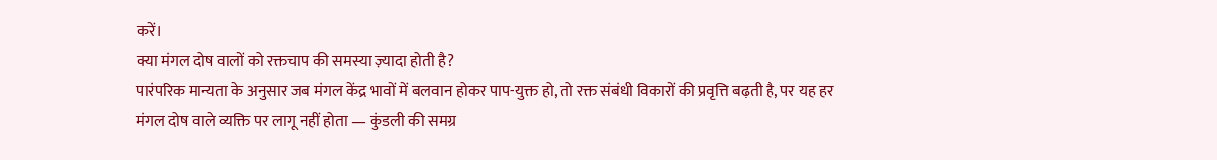करें।
क्या मंगल दोष वालों को रक्तचाप की समस्या ज़्यादा होती है?
पारंपरिक मान्यता के अनुसार जब मंगल केंद्र भावों में बलवान होकर पाप-युक्त हो, तो रक्त संबंधी विकारों की प्रवृत्ति बढ़ती है, पर यह हर मंगल दोष वाले व्यक्ति पर लागू नहीं होता — कुंडली की समग्र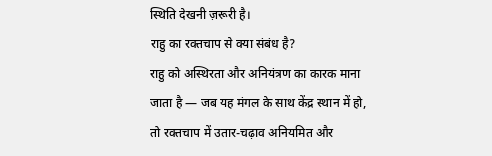स्थिति देखनी ज़रूरी है।
राहु का रक्तचाप से क्या संबंध है?
राहु को अस्थिरता और अनियंत्रण का कारक माना जाता है — जब यह मंगल के साथ केंद्र स्थान में हो, तो रक्तचाप में उतार-चढ़ाव अनियमित और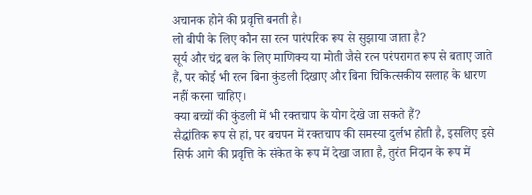अचानक होने की प्रवृत्ति बनती है।
लो बीपी के लिए कौन सा रत्न पारंपरिक रूप से सुझाया जाता है?
सूर्य और चंद्र बल के लिए माणिक्य या मोती जैसे रत्न परंपरागत रूप से बताए जाते हैं, पर कोई भी रत्न बिना कुंडली दिखाए और बिना चिकित्सकीय सलाह के धारण नहीं करना चाहिए।
क्या बच्चों की कुंडली में भी रक्तचाप के योग देखे जा सकते हैं?
सैद्धांतिक रूप से हां, पर बचपन में रक्तचाप की समस्या दुर्लभ होती है, इसलिए इसे सिर्फ आगे की प्रवृत्ति के संकेत के रूप में देखा जाता है, तुरंत निदान के रूप में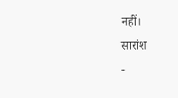नहीं।
सारांश
-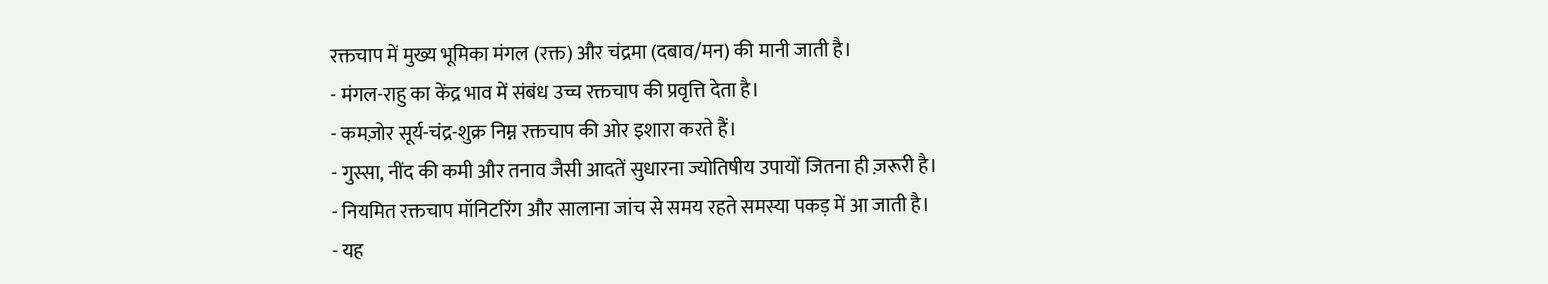रक्तचाप में मुख्य भूमिका मंगल (रक्त) और चंद्रमा (दबाव/मन) की मानी जाती है।
- मंगल-राहु का केंद्र भाव में संबंध उच्च रक्तचाप की प्रवृत्ति देता है।
- कमज़ोर सूर्य-चंद्र-शुक्र निम्न रक्तचाप की ओर इशारा करते हैं।
- गुस्सा, नींद की कमी और तनाव जैसी आदतें सुधारना ज्योतिषीय उपायों जितना ही ज़रूरी है।
- नियमित रक्तचाप मॉनिटरिंग और सालाना जांच से समय रहते समस्या पकड़ में आ जाती है।
- यह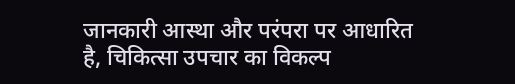जानकारी आस्था और परंपरा पर आधारित है, चिकित्सा उपचार का विकल्प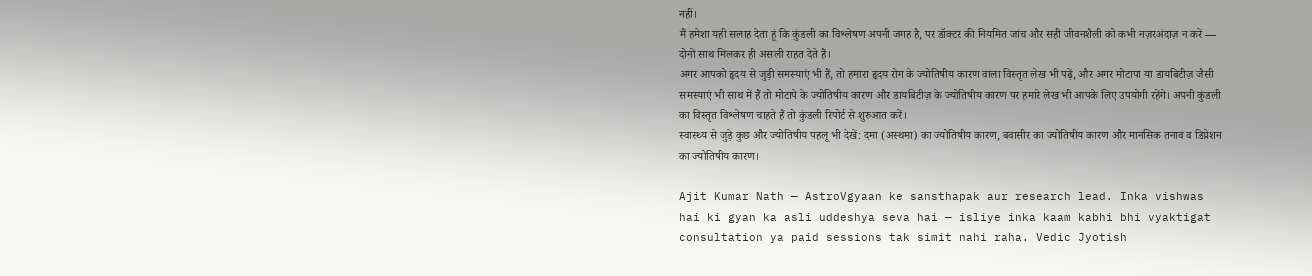नहीं।
मैं हमेशा यही सलाह देता हूं कि कुंडली का विश्लेषण अपनी जगह है, पर डॉक्टर की नियमित जांच और सही जीवनशैली को कभी नज़रअंदाज़ न करें — दोनों साथ मिलकर ही असली राहत देते हैं।
अगर आपको हृदय से जुड़ी समस्याएं भी हैं, तो हमारा हृदय रोग के ज्योतिषीय कारण वाला विस्तृत लेख भी पढ़ें, और अगर मोटापा या डायबिटीज़ जैसी समस्याएं भी साथ में हैं तो मोटापे के ज्योतिषीय कारण और डायबिटीज़ के ज्योतिषीय कारण पर हमारे लेख भी आपके लिए उपयोगी रहेंगे। अपनी कुंडली का विस्तृत विश्लेषण चाहते हैं तो कुंडली रिपोर्ट से शुरुआत करें।
स्वास्थ्य से जुड़े कुछ और ज्योतिषीय पहलू भी देखें: दमा (अस्थमा) का ज्योतिषीय कारण, बवासीर का ज्योतिषीय कारण और मानसिक तनाव व डिप्रेशन का ज्योतिषीय कारण।

Ajit Kumar Nath — AstroVgyaan ke sansthapak aur research lead. Inka vishwas hai ki gyan ka asli uddeshya seva hai — isliye inka kaam kabhi bhi vyaktigat consultation ya paid sessions tak simit nahi raha. Vedic Jyotish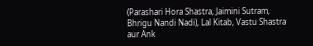(Parashari Hora Shastra, Jaimini Sutram, Bhrigu Nandi Nadi), Lal Kitab, Vastu Shastra aur Ank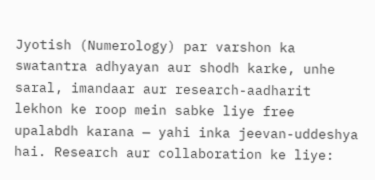Jyotish (Numerology) par varshon ka swatantra adhyayan aur shodh karke, unhe saral, imandaar aur research-aadharit lekhon ke roop mein sabke liye free upalabdh karana — yahi inka jeevan-uddeshya hai. Research aur collaboration ke liye: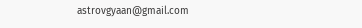astrovgyaan@gmail.com